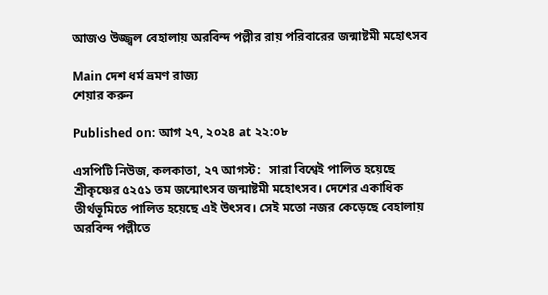আজও উজ্জ্বল বেহালায় অরবিন্দ পল্লীর রায় পরিবারের জন্মাষ্টমী মহোৎসব

Main দেশ ধর্ম ভ্রমণ রাজ্য
শেয়ার করুন

Published on: আগ ২৭, ২০২৪ at ২২:০৮

এসপিটি নিউজ, কলকাতা, ২৭ আগস্ট:   সারা বিশ্বেই পালিত হয়েছে শ্রীকৃষ্ণের ৫২৫১ তম জন্মোৎসব জন্মাষ্টমী মহোৎসব। দেশের একাধিক তীর্থভূমিতে পালিত হয়েছে এই উৎসব। সেই মতো নজর কেড়েছে বেহালায় অরবিন্দ পল্লীতে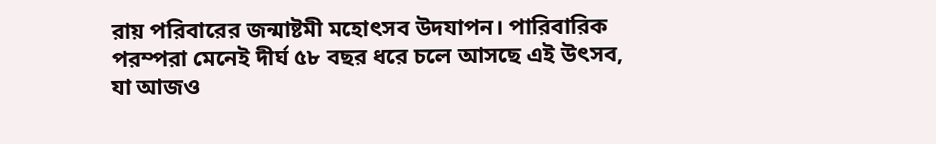রায় পরিবারের জন্মাষ্টমী মহোৎসব উদযাপন। পারিবারিক পরম্পরা মেনেই দীর্ঘ ৫৮ বছর ধরে চলে আসছে এই উৎসব, যা আজও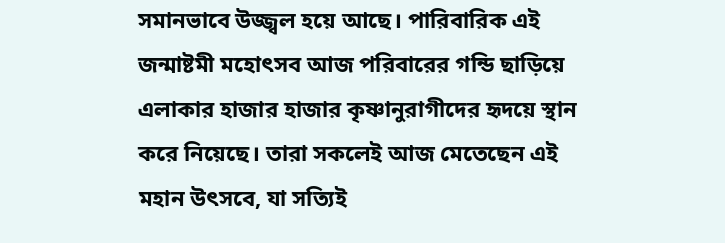সমানভাবে উজ্জ্বল হয়ে আছে। পারিবারিক এই জন্মাষ্টমী মহোৎসব আজ পরিবারের গন্ডি ছাড়িয়ে এলাকার হাজার হাজার কৃষ্ণানুরাগীদের হৃদয়ে স্থান করে নিয়েছে। তারা সকলেই আজ মেতেছেন এই মহান উৎসবে, যা সত্যিই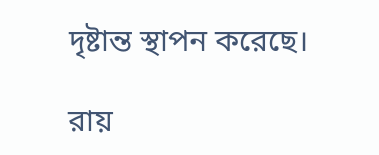দৃষ্টান্ত স্থাপন করেছে।

রায়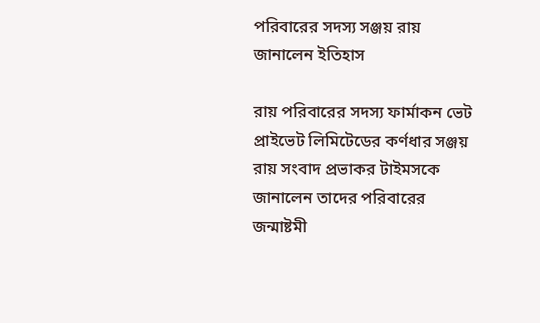পরিবারের সদস্য সঞ্জয় রায় জানালেন ইতিহাস

রায় পরিবারের সদস্য ফার্মাকন ভেট প্রাইভেট লিমিটেডের কর্ণধার সঞ্জয় রায় সংবাদ প্রভাকর টাইমসকে জানালেন তাদের পরিবারের জন্মাষ্টমী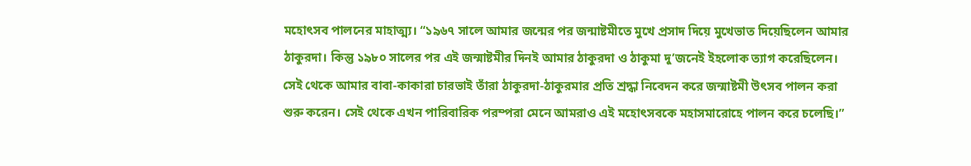মহোৎসব পালনের মাহাত্ম্য। “১৯৬৭ সালে আমার জন্মের পর জন্মাষ্টমীতে মুখে প্রসাদ দিয়ে মুখেভাত দিয়েছিলেন আমার ঠাকুরদা। কিন্তু ১৯৮০ সালের পর এই জন্মাষ্টমীর দিনই আমার ঠাকুরদা ও ঠাকুমা দু’জনেই ইহলোক ত্যাগ করেছিলেন। সেই থেকে আমার বাবা-কাকারা চারভাই তাঁরা ঠাকুরদা-ঠাকুরমার প্রতি শ্রদ্ধা নিবেদন করে জন্মাষ্টমী উৎসব পালন করা শুরু করেন। সেই থেকে এখন পারিবারিক পরম্পরা মেনে আমরাও এই মহোৎসবকে মহাসমারোহে পালন করে চলেছি।”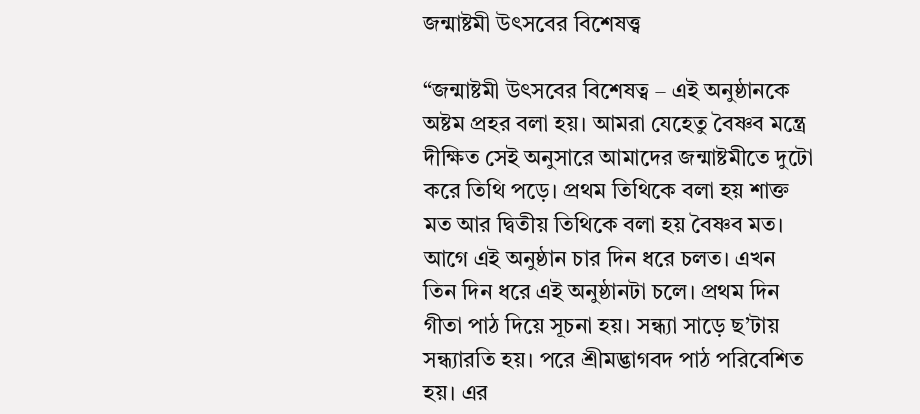জন্মাষ্টমী উৎসবের বিশেষত্ত্ব

“জন্মাষ্টমী উৎসবের বিশেষত্ব – এই অনুষ্ঠানকে অষ্টম প্রহর বলা হয়। আমরা যেহেতু বৈষ্ণব মন্ত্রে দীক্ষিত সেই অনুসারে আমাদের জন্মাষ্টমীতে দুটো করে তিথি পড়ে। প্রথম তিথিকে বলা হয় শাক্ত মত আর দ্বিতীয় তিথিকে বলা হয় বৈষ্ণব মত। আগে এই অনুষ্ঠান চার দিন ধরে চলত। এখন তিন দিন ধরে এই অনুষ্ঠানটা চলে। প্রথম দিন গীতা পাঠ দিয়ে সূচনা হয়। সন্ধ্যা সাড়ে ছ’টায় সন্ধ্যারতি হয়। পরে শ্রীমদ্ভাগবদ পাঠ পরিবেশিত হয়। এর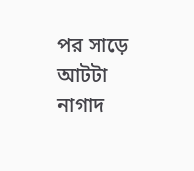পর সাড়ে আটটা নাগাদ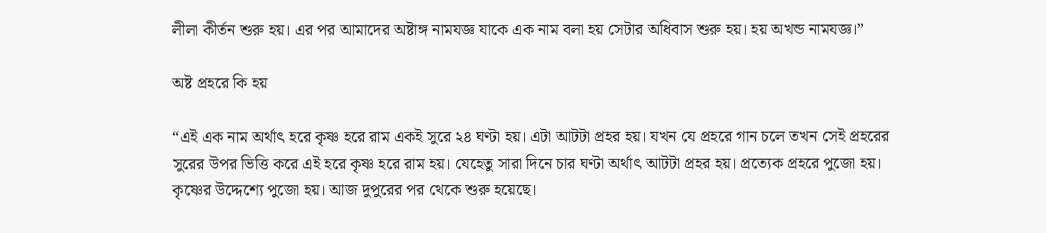লীলা কীর্তন শুরু হয়। এর পর আমাদের অষ্টাঙ্গ নামযজ্ঞ যাকে এক নাম বলা হয় সেটার অধিবাস শুরু হয়। হয় অখন্ড নামযজ্ঞ।”

অষ্ট প্রহরে কি হয়

“এই এক নাম অর্থাৎ হরে কৃষ্ণ হরে রাম একই সুরে ২৪ ঘণ্টা হয়। এটা আটটা প্রহর হয়। যখন যে প্রহরে গান চলে তখন সেই প্রহরের সুরের উপর ভিত্তি করে এই হরে কৃষ্ণ হরে রাম হয়। যেহেতু সারা দিনে চার ঘণ্টা অর্থাৎ আটটা প্রহর হয়। প্রত্যেক প্রহরে পুজো হয়। কৃষ্ণের উদ্দেশ্যে পুজো হয়। আজ দুপুরের পর থেকে শুরু হয়েছে।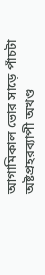আগামিকাল ভোর সাড়ে পাঁচটা অষ্টপ্রহরব্যাপী অখণ্ড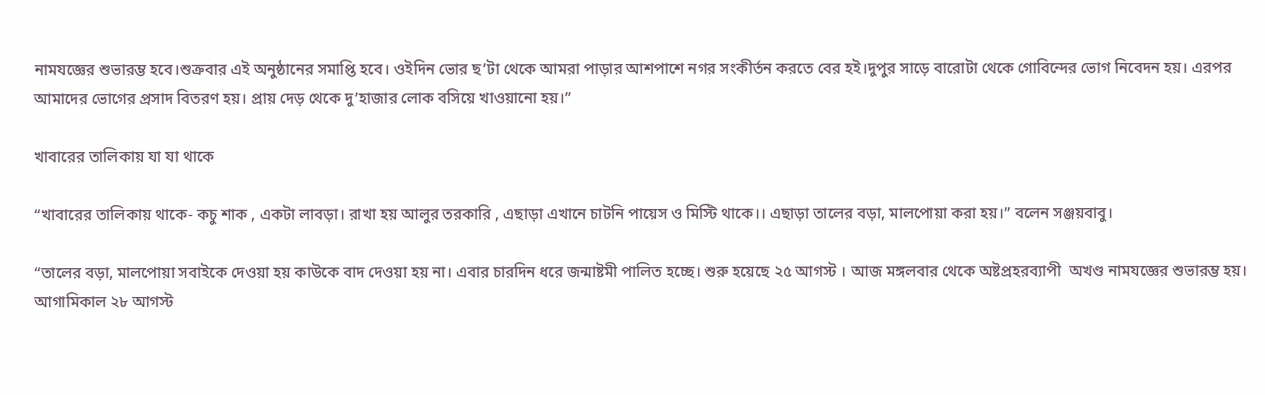নামযজ্ঞের শুভারম্ভ হবে।শুক্রবার এই অনুষ্ঠানের সমাপ্তি হবে। ওইদিন ভোর ছ’টা থেকে আমরা পাড়ার আশপাশে নগর সংকীর্তন করতে বের হই।দুপুর সাড়ে বারোটা থেকে গোবিন্দের ভোগ নিবেদন হয়। এরপর আমাদের ভোগের প্রসাদ বিতরণ হয়। প্রায় দেড় থেকে দু’হাজার লোক বসিয়ে খাওয়ানো হয়।”

খাবারের তালিকায় যা যা থাকে

“খাবারের তালিকায় থাকে- কচু শাক , একটা লাবড়া। রাখা হয় আলুর তরকারি , এছাড়া এখানে চাটনি পায়েস ও মিস্টি থাকে।। এছাড়া তালের বড়া, মালপোয়া করা হয়।” বলেন সঞ্জয়বাবু।

“তালের বড়া, মালপোয়া সবাইকে দেওয়া হয় কাউকে বাদ দেওয়া হয় না। এবার চারদিন ধরে জন্মাষ্টমী পালিত হচ্ছে। শুরু হয়েছে ২৫ আগস্ট । আজ মঙ্গলবার থেকে অষ্টপ্রহরব্যাপী  অখণ্ড নামযজ্ঞের শুভারম্ভ হয়। আগামিকাল ২৮ আগস্ট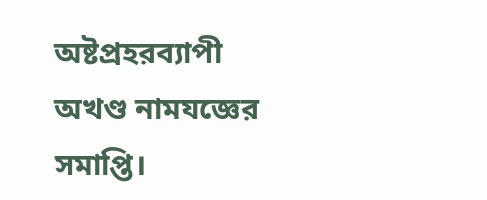অষ্টপ্রহরব্যাপী  অখণ্ড নামযজ্ঞের সমাপ্তি।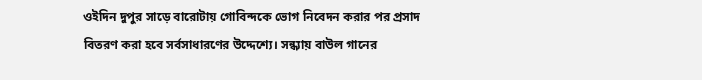ওইদিন দুপুর সাড়ে বারোটায় গোবিন্দকে ভোগ নিবেদন করার পর প্রসাদ বিতরণ করা হবে সর্বসাধারণের উদ্দেশ্যে। সন্ধ্যায় বাউল গানের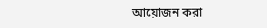আয়োজন করা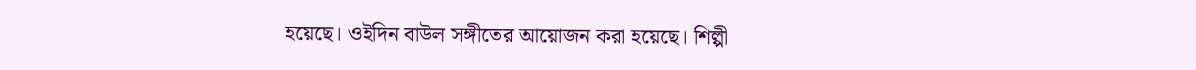হয়েছে। ওইদিন বাউল সঙ্গীতের আয়োজন করা হয়েছে। শিল্পী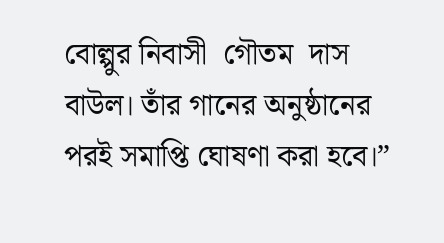বোল্পুর নিবাসী  গৌতম  দাস বাউল। তাঁর গানের অনুষ্ঠানের পরই সমাপ্তি ঘোষণা করা হবে।”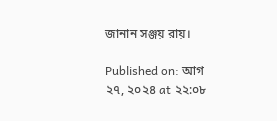জানান সঞ্জয় রায়।

Published on: আগ ২৭, ২০২৪ at ২২:০৮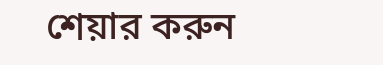শেয়ার করুন